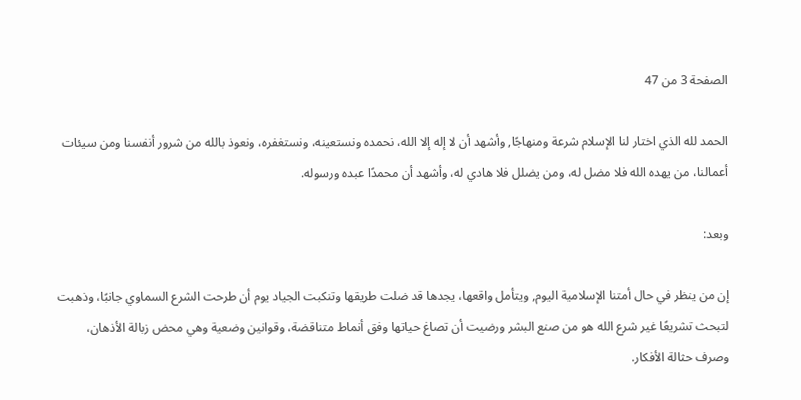الصفحة 3 من 47

الحمد لله الذي اختار لنا الإسلام شرعة ومنهاجًا, وأشهد أن لا إله إلا الله، نحمده ونستعينه، ونستغفره، ونعوذ بالله من شرور أنفسنا ومن سيئات أعمالنا، من يهده الله فلا مضل له، ومن يضلل فلا هادي له، وأشهد أن محمدًا عبده ورسوله.

وبعد:

إن من ينظر في حال أمتنا الإسلامية اليوم, ويتأمل واقعها، يجدها قد ضلت طريقها وتنكبت الجياد يوم أن طرحت الشرع السماوي جانبًا، وذهبت لتبحث تشريعًا غير شرع الله هو من صنع البشر ورضيت أن تصاغ حياتها وفق أنماط متناقضة، وقوانين وضعية وهي محض زبالة الأذهان، وصرف حثالة الأفكار.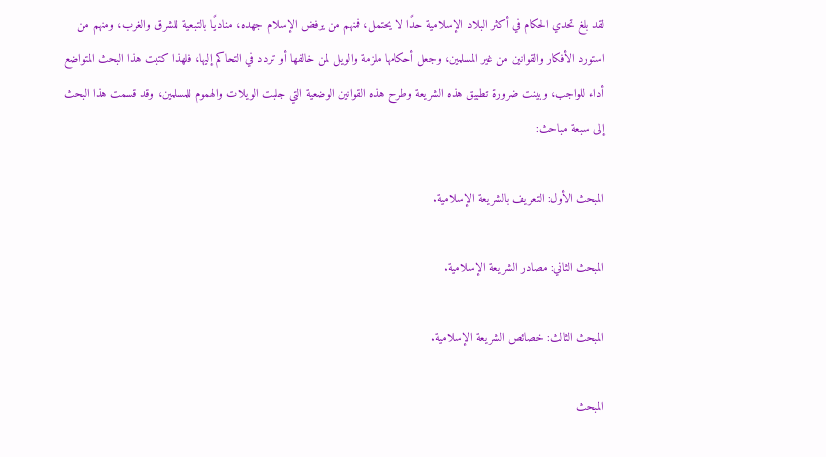لقد بلغ تحدي الحكام في أكثر البلاد الإسلامية حدًا لا يحتمل، فمنهم من يرفض الإسلام جهده، مناديًا بالتبعية للشرق والغرب، ومنهم من استورد الأفكار والقوانين من غير المسلمين، وجعل أحكامها ملزمة والويل لمن خالفها أو تردد في التحاكم إليها، فلهذا كتبت هذا البحث المتواضع أداء للواجب، وبينت ضرورة تطبيق هذه الشريعة وطرح هذه القوانين الوضعية التي جلبت الويلات والهموم للمسلمين، وقد قسمت هذا البحث إلى سبعة مباحث:

المبحث الأول: التعريف بالشريعة الإسلامية.

المبحث الثاني: مصادر الشريعة الإسلامية.

المبحث الثالث: خصائص الشريعة الإسلامية.

المبحث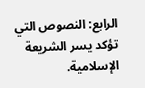الرابع: النصوص التي تؤكد يسر الشريعة الإسلامية.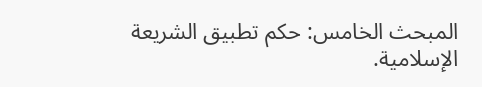المبحث الخامس: حكم تطبيق الشريعة الإسلامية.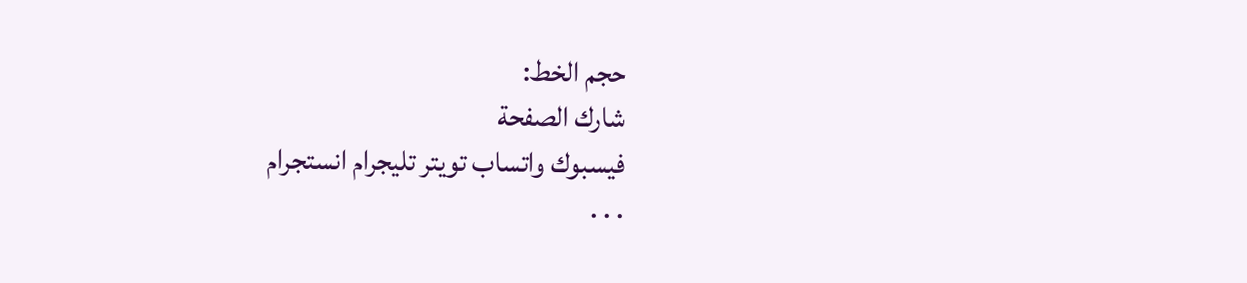حجم الخط:
شارك الصفحة
فيسبوك واتساب تويتر تليجرام انستجرام
. . .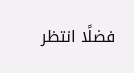فضلًا انتظر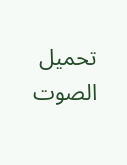تحميل الصوت